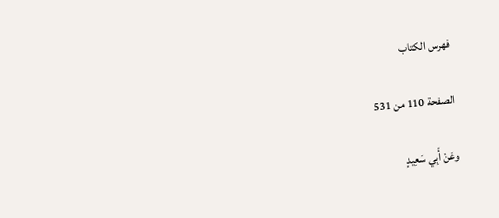فهرس الكتاب

الصفحة 110 من 531

وعَنْ أَبِي سَعِيدٍ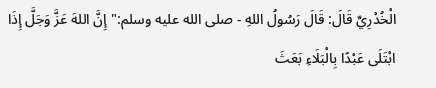الْخُدْرِيِّ قَالَ: قَالَ رَسُولُ اللهِ - صلى الله عليه وسلم:"إِنَّ اللهَ عَزَّ وَجَلَّ إِذَا ابْتَلَى عَبْدًا بِالْبَلَاءِ بَعَثَ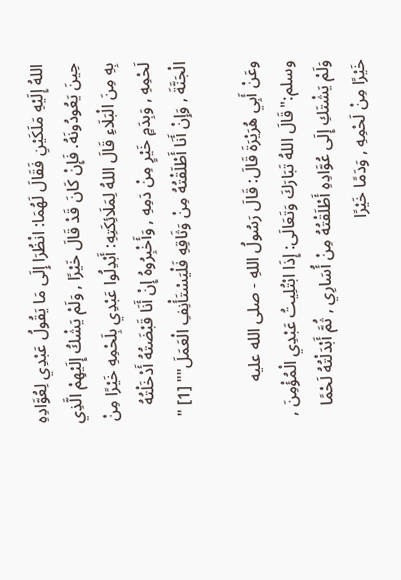اللهُ إِلَيْهِ مَلَكَيْنِ فَقَالَ لَهُمَا: انْظُرَا إِلَى مَا يَقُولُ عَبْدِي لِعُوَّادِهِ حِينَ يَعُودُونَهُ. فَإِنْ كَانَ قَدْ قَالَ خَيْرًا , وَلَمْ يَشْكُ إِلَيْهِمْ الَّذِي بِهِ مِنَ الْبَلَاءِ قَالَ اللهُ لِمَلَائِكَتِهِ: أَبْدِلُوا عَبْدِي بِلَحْمِهِ خَيْرًا مِنْ لَحْمِهِ , وَبِدَمٍ خَيْرٍ مِنْ دَمِهِ , وَأَخْبِرُوهُ إِنْ أَنَا قَبْضَتُهُ أَدْخَلْتُهُ الْجَنَّةَ , وَإِنْ أَنَا أَطْلَقْتُهُ مِنْ وَثَاقِهِ فَلْيَسْتَأْنِفِ الْعَمَلَ"" [1] "

وعَنْ أَبِي هُرَيْرَةَ قَالَ: قَالَ رَسُولُ اللهِ - صلى الله عليه وسلم:"قَالَ اللهُ تَبَارَكَ وَتَعَالَى: إِذَا ابْتُلِيتُ عَبْدِي الْمُؤْمِنَ , وَلَمْ يَشْتَكِ إِلَى عُوَّادِهِ أَطْلَقْتُهُ مِنْ أُسَارِي , ثُمَّ أَبْدَلْتُهُ لَحْمًا خَيْرًا مِنْ لَحْمِهِ , وَدَمًا خَيْرًا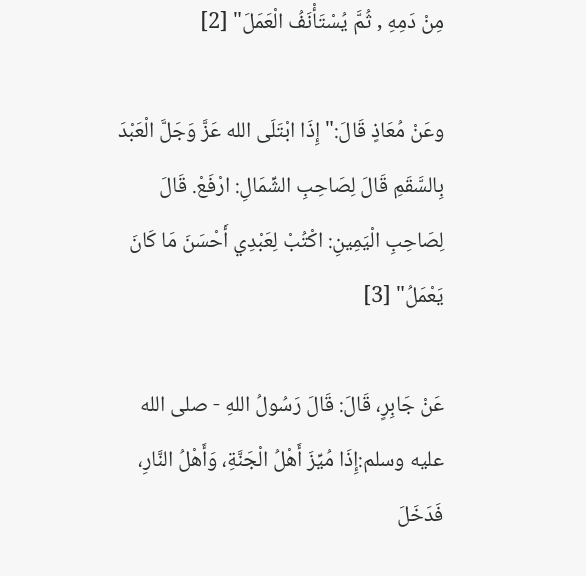مِنْ دَمِهِ , ثُمَّ يُسْتَأْنَفُ الْعَمَلَ" [2]

وعَنْ مُعَاذٍ قَالَ:"إِذَا ابْتَلَى الله عَزَّ وَجَلَّ الْعَبْدَ بِالسَّقَمِ قَالَ لِصَاحِبِ الشِّمَالِ: ارْفَعْ. قَالَ لِصَاحِبِ الْيَمِينِ: اكْتُبْ لِعَبْدِي أَحْسَنَ مَا كَانَ يَعْمَلُ" [3]

عَنْ جَابِرٍ، قَالَ: قَالَ رَسُولُ اللهِ - صلى الله عليه وسلم:إِذَا مُيِّزَ أَهْلُ الْجَنَّةِ، وَأَهْلُ النَّارِ، فَدَخَلَ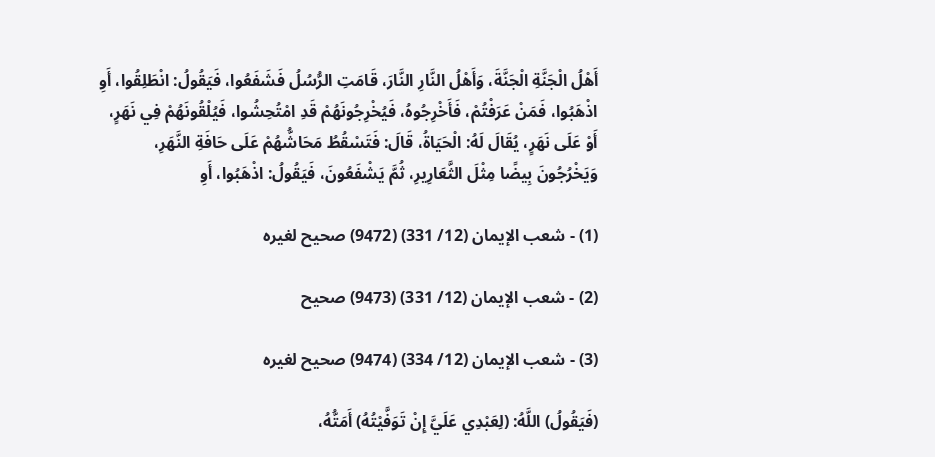أَهْلُ الْجَنَّةِ الْجَنَّةَ، وَأَهْلُ النَّارِ النَّارَ، قَامَتِ الرُّسُلُ فَشَفَعُوا، فَيَقُولُ: انْطَلِقُوا، أَوِ اذْهَبُوا، فَمَنْ عَرَفْتُمْ، فَأَخْرِجُوهُ، فَيُخْرِجُونَهُمْ قَدِ امْتُحِشُوا، فَيُلْقُونَهُمْ فِي نَهَرٍ، أَوْ عَلَى نَهَرٍ، يُقَالَ لَهُ: الْحَيَاةُ، قَالَ: فَتَسْقُطُ مَحَاشُّهُمْ عَلَى حَافَةِ النَّهَرِ، وَيَخْرُجُونَ بِيضًا مِثْلَ الثَّعَارِيرِ، ثُمَّ يَشْفَعُونَ، فَيَقُولُ: اذْهَبُوا، أَوِ

(1) - شعب الإيمان (12/ 331) (9472) صحيح لغيره

(2) - شعب الإيمان (12/ 331) (9473) صحيح

(3) - شعب الإيمان (12/ 334) (9474) صحيح لغيره

(فَيَقُولُ) اللَّهُ: (لِعَبْدِي عَلَيَّ إِنْ تَوَفَّيْتُهُ) أَمَتُّهُ،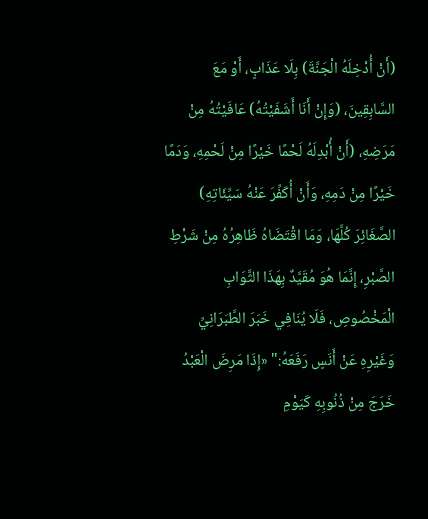(أَنْ أُدْخِلَهُ الْجَنَّةَ) بِلَا عَذَابٍ، أَوْ مَعَ السَّابِقِينَ، (وَإِنْ أَنَا أَشَفَيْتُهُ) عَافَيْتُهُ مِنْ مَرَضِهِ، (أَنْ أُبْدِلَهُ لَحْمًا خَيْرًا مِنْ لَحْمِهِ، وَدَمًا خَيْرًا مِنْ دَمِهِ، وَأَنْ أُكَفِّرَ عَنْهُ سَيِّئَاتِهِ) الصَّغَائِرَ كُلَّهَا، وَمَا اقْتَضَاهُ ظَاهِرُهُ مِنْ شَرْطِ الصَّبْرِ، إِنَّمَا هُوَ مُقَيَّدٌ بِهَذَا الثَّوَابِ الْمَخْصُوصِ، فَلَا يُنَافِي خَبَرَ الطَّبَرَانِيِّ وَغَيْرِهِ عَنْ أَنَسٍ رَفَعَهُ:" «إِذَا مَرِضَ الْعَبْدُ خَرَجَ مِنْ ذُنُوبِهِ كَيَوْمِ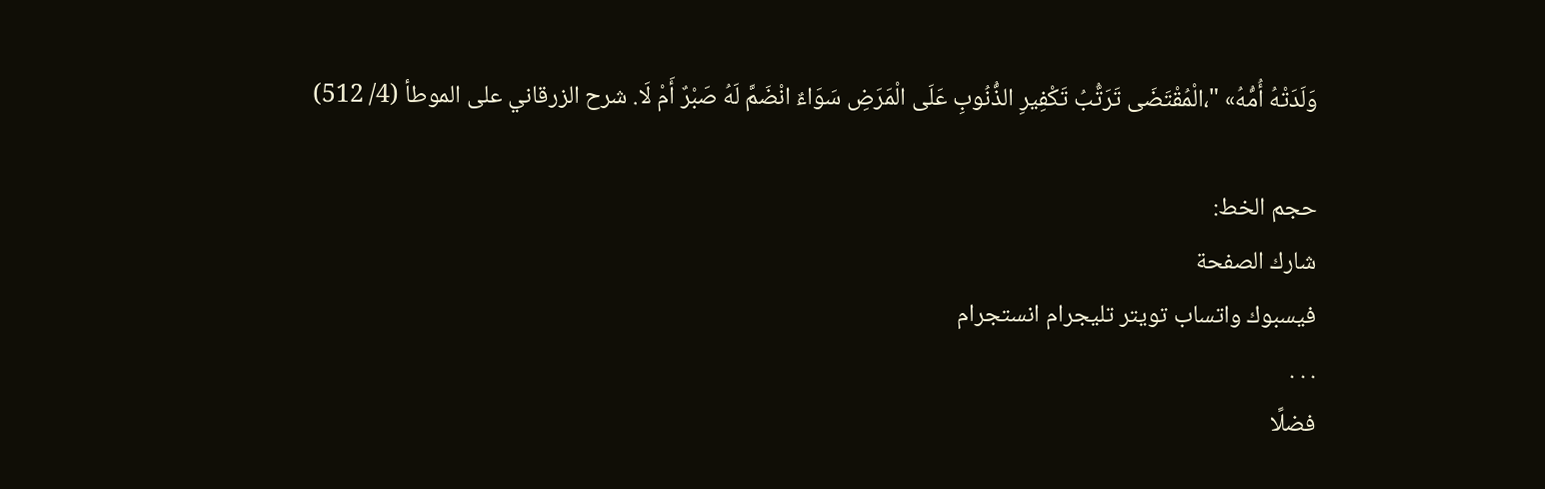وَلَدَتْهُ أُمُّهُ» "،الْمُقْتَضَى تَرَتُّبُ تَكْفِيرِ الذُّنُوبِ عَلَى الْمَرَضِ سَوَاءٌ انْضَمَّ لَهُ صَبْرٌ أَمْ لَا. شرح الزرقاني على الموطأ (4/ 512)

حجم الخط:
شارك الصفحة
فيسبوك واتساب تويتر تليجرام انستجرام
. . .
فضلًا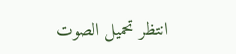انتظر تحميل الصوت